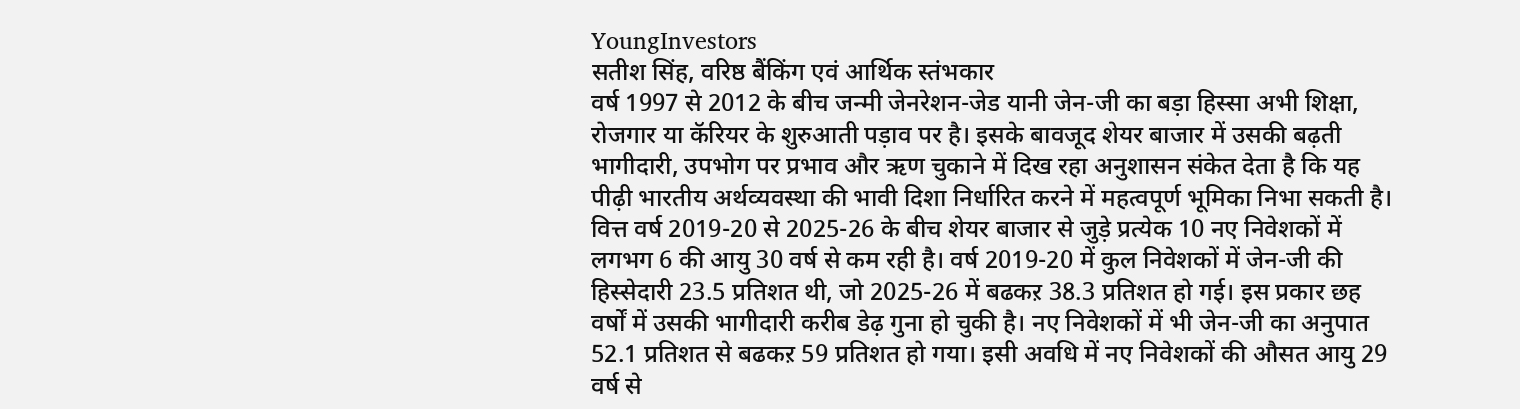YoungInvestors
सतीश सिंह, वरिष्ठ बैंकिंग एवं आर्थिक स्तंभकार
वर्ष 1997 से 2012 के बीच जन्मी जेनरेशन-जेड यानी जेन-जी का बड़ा हिस्सा अभी शिक्षा, रोजगार या कॅरियर के शुरुआती पड़ाव पर है। इसके बावजूद शेयर बाजार में उसकी बढ़ती भागीदारी, उपभोग पर प्रभाव और ऋण चुकाने में दिख रहा अनुशासन संकेत देता है कि यह पीढ़ी भारतीय अर्थव्यवस्था की भावी दिशा निर्धारित करने में महत्वपूर्ण भूमिका निभा सकती है।
वित्त वर्ष 2019-20 से 2025-26 के बीच शेयर बाजार से जुड़े प्रत्येक 10 नए निवेशकों में लगभग 6 की आयु 30 वर्ष से कम रही है। वर्ष 2019-20 में कुल निवेशकों में जेन-जी की हिस्सेदारी 23.5 प्रतिशत थी, जो 2025-26 में बढकऱ 38.3 प्रतिशत हो गई। इस प्रकार छह वर्षों में उसकी भागीदारी करीब डेढ़ गुना हो चुकी है। नए निवेशकों में भी जेन-जी का अनुपात 52.1 प्रतिशत से बढकऱ 59 प्रतिशत हो गया। इसी अवधि में नए निवेशकों की औसत आयु 29 वर्ष से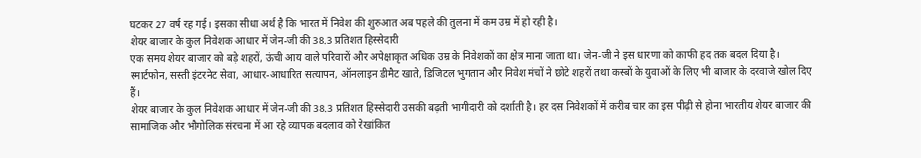घटकर 27 वर्ष रह गई। इसका सीधा अर्थ है कि भारत में निवेश की शुरुआत अब पहले की तुलना में कम उम्र में हो रही है।
शेयर बाजार के कुल निवेशक आधार में जेन-जी की 38.3 प्रतिशत हिस्सेदारी
एक समय शेयर बाजार को बड़े शहरों, ऊंची आय वाले परिवारों और अपेक्षाकृत अधिक उम्र के निवेशकों का क्षेत्र माना जाता था। जेन-जी ने इस धारणा को काफी हद तक बदल दिया है। स्मार्टफोन, सस्ती इंटरनेट सेवा, आधार-आधारित सत्यापन, ऑनलाइन डीमैट खाते, डिजिटल भुगतान और निवेश मंचों ने छोटे शहरों तथा कस्बों के युवाओं के लिए भी बाजार के दरवाजे खोल दिए हैं।
शेयर बाजार के कुल निवेशक आधार में जेन-जी की 38.3 प्रतिशत हिस्सेदारी उसकी बढ़ती भागीदारी को दर्शाती है। हर दस निवेशकों में करीब चार का इस पीढ़ी से होना भारतीय शेयर बाजार की सामाजिक और भौगोलिक संरचना में आ रहे व्यापक बदलाव को रेखांकित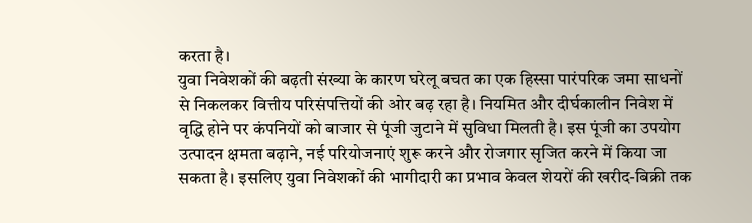करता है।
युवा निवेशकों की बढ़ती संख्या के कारण घरेलू बचत का एक हिस्सा पारंपरिक जमा साधनों से निकलकर वित्तीय परिसंपत्तियों की ओर बढ़ रहा है। नियमित और दीर्घकालीन निवेश में वृद्धि होने पर कंपनियों को बाजार से पूंजी जुटाने में सुविधा मिलती है। इस पूंजी का उपयोग उत्पादन क्षमता बढ़ाने, नई परियोजनाएं शुरू करने और रोजगार सृजित करने में किया जा सकता है। इसलिए युवा निवेशकों की भागीदारी का प्रभाव केवल शेयरों की खरीद-बिक्री तक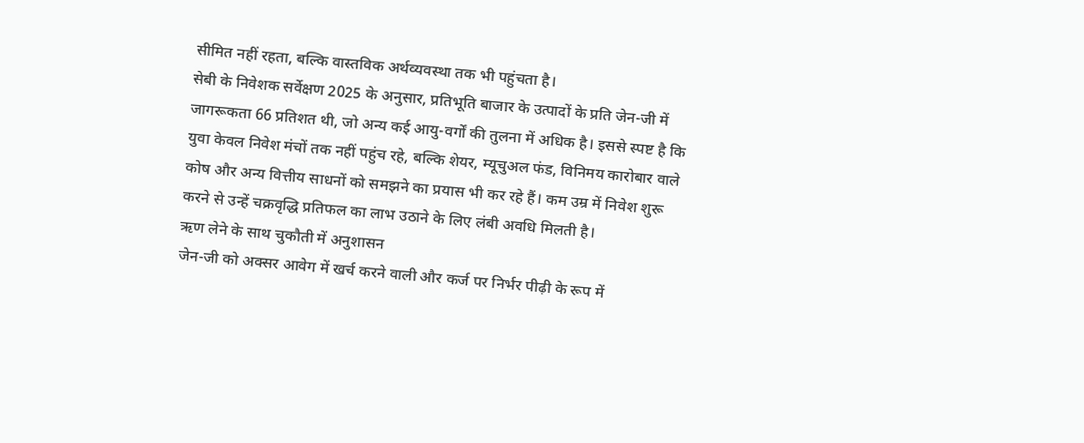सीमित नहीं रहता, बल्कि वास्तविक अर्थव्यवस्था तक भी पहुंचता है।
सेबी के निवेशक सर्वेक्षण 2025 के अनुसार, प्रतिभूति बाजार के उत्पादों के प्रति जेन-जी में जागरूकता 66 प्रतिशत थी, जो अन्य कई आयु-वर्गों की तुलना में अधिक है। इससे स्पष्ट है कि युवा केवल निवेश मंचों तक नहीं पहुंच रहे, बल्कि शेयर, म्यूचुअल फंड, विनिमय कारोबार वाले कोष और अन्य वित्तीय साधनों को समझने का प्रयास भी कर रहे हैं। कम उम्र में निवेश शुरू करने से उन्हें चक्रवृद्धि प्रतिफल का लाभ उठाने के लिए लंबी अवधि मिलती है।
ऋण लेने के साथ चुकौती में अनुशासन
जेन-जी को अक्सर आवेग में खर्च करने वाली और कर्ज पर निर्भर पीढ़ी के रूप में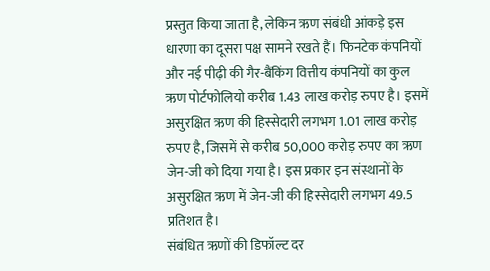प्रस्तुत किया जाता है, लेकिन ऋण संबंधी आंकड़े इस धारणा का दूसरा पक्ष सामने रखते हैं। फिनटेक कंपनियों और नई पीढ़ी की गैर-बैंकिंग वित्तीय कंपनियों का कुल ऋण पोर्टफोलियो करीब 1.43 लाख करोड़ रुपए है। इसमें असुरक्षित ऋण की हिस्सेदारी लगभग 1.01 लाख करोड़ रुपए है, जिसमें से करीब 50,000 करोड़ रुपए का ऋण जेन-जी को दिया गया है। इस प्रकार इन संस्थानों के असुरक्षित ऋण में जेन-जी की हिस्सेदारी लगभग 49.5 प्रतिशत है।
संबंधित ऋणों की डिफॉल्ट दर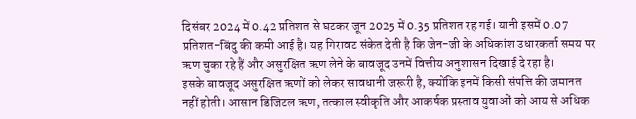दिसंबर 2024 में 0.42 प्रतिशत से घटकर जून 2025 में 0.35 प्रतिशत रह गई। यानी इसमें 0.07 प्रतिशत-बिंदु की कमी आई है। यह गिरावट संकेत देती है कि जेन-जी के अधिकांश उधारकर्ता समय पर ऋण चुका रहे हैं और असुरक्षित ऋण लेने के बावजूद उनमें वित्तीय अनुशासन दिखाई दे रहा है।
इसके बावजूद असुरक्षित ऋणों को लेकर सावधानी जरूरी है, क्योंकि इनमें किसी संपत्ति की जमानत नहीं होती। आसान डिजिटल ऋण, तत्काल स्वीकृति और आकर्षक प्रस्ताव युवाओं को आय से अधिक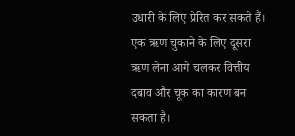उधारी के लिए प्रेरित कर सकते हैं। एक ऋण चुकाने के लिए दूसरा ऋण लेना आगे चलकर वित्तीय दबाव और चूक का कारण बन सकता है।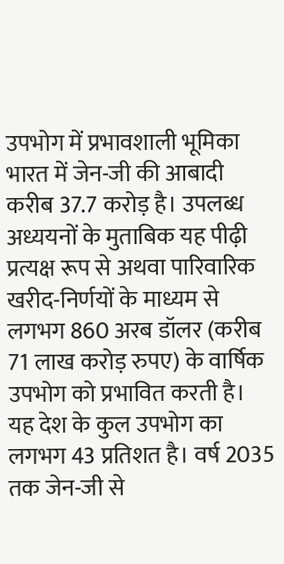उपभोग में प्रभावशाली भूमिका
भारत में जेन-जी की आबादी करीब 37.7 करोड़ है। उपलब्ध अध्ययनों के मुताबिक यह पीढ़ी प्रत्यक्ष रूप से अथवा पारिवारिक खरीद-निर्णयों के माध्यम से लगभग 860 अरब डॉलर (करीब 71 लाख करोड़ रुपए) के वार्षिक उपभोग को प्रभावित करती है। यह देश के कुल उपभोग का लगभग 43 प्रतिशत है। वर्ष 2035 तक जेन-जी से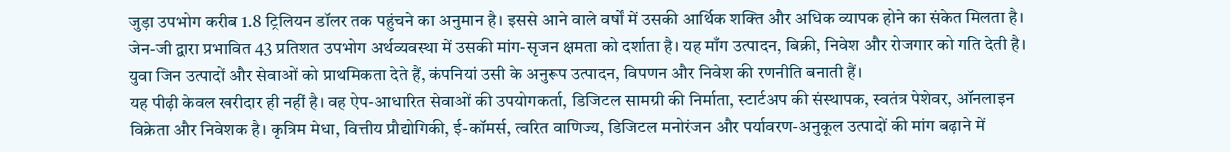जुड़ा उपभोग करीब 1.8 ट्रिलियन डॉलर तक पहुंचने का अनुमान है। इससे आने वाले वर्षों में उसकी आर्थिक शक्ति और अधिक व्यापक होने का संकेत मिलता है। जेन-जी द्वारा प्रभावित 43 प्रतिशत उपभोग अर्थव्यवस्था में उसकी मांग-सृजन क्षमता को दर्शाता है। यह माँग उत्पादन, बिक्री, निवेश और रोजगार को गति देती है। युवा जिन उत्पादों और सेवाओं को प्राथमिकता देते हैं, कंपनियां उसी के अनुरूप उत्पादन, विपणन और निवेश की रणनीति बनाती हैं।
यह पीढ़ी केवल खरीदार ही नहीं है। वह ऐप-आधारित सेवाओं की उपयोगकर्ता, डिजिटल सामग्री की निर्माता, स्टार्टअप की संस्थापक, स्वतंत्र पेशेवर, ऑनलाइन विक्रेता और निवेशक है। कृत्रिम मेधा, वित्तीय प्रौद्योगिकी, ई-कॉमर्स, त्वरित वाणिज्य, डिजिटल मनोरंजन और पर्यावरण-अनुकूल उत्पादों की मांग बढ़ाने में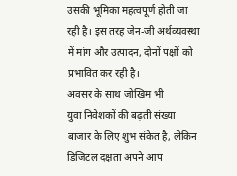उसकी भूमिका महत्वपूर्ण होती जा रही है। इस तरह जेन-जी अर्थव्यवस्था में मांग और उत्पादन, दोनों पक्षों को प्रभावित कर रही है।
अवसर के साथ जोखिम भी
युवा निवेशकों की बढ़ती संख्या बाजार के लिए शुभ संकेत है, लेकिन डिजिटल दक्षता अपने आप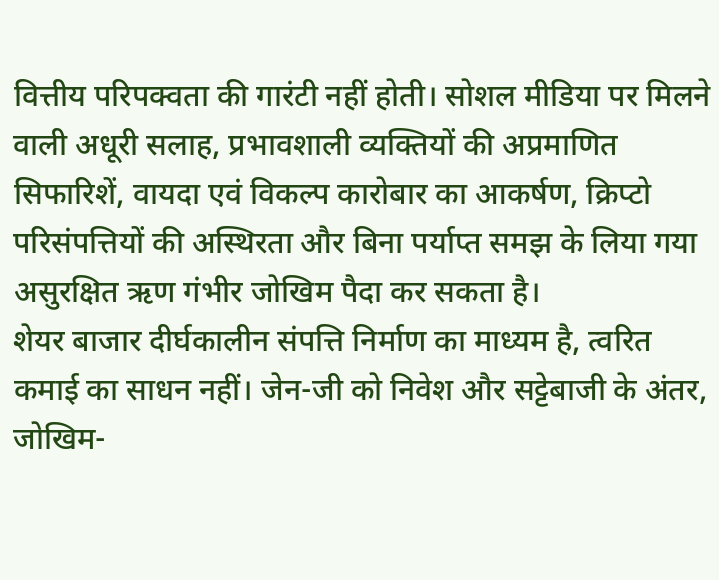वित्तीय परिपक्वता की गारंटी नहीं होती। सोशल मीडिया पर मिलने वाली अधूरी सलाह, प्रभावशाली व्यक्तियों की अप्रमाणित सिफारिशें, वायदा एवं विकल्प कारोबार का आकर्षण, क्रिप्टो परिसंपत्तियों की अस्थिरता और बिना पर्याप्त समझ के लिया गया असुरक्षित ऋण गंभीर जोखिम पैदा कर सकता है।
शेयर बाजार दीर्घकालीन संपत्ति निर्माण का माध्यम है, त्वरित कमाई का साधन नहीं। जेन-जी को निवेश और सट्टेबाजी के अंतर, जोखिम-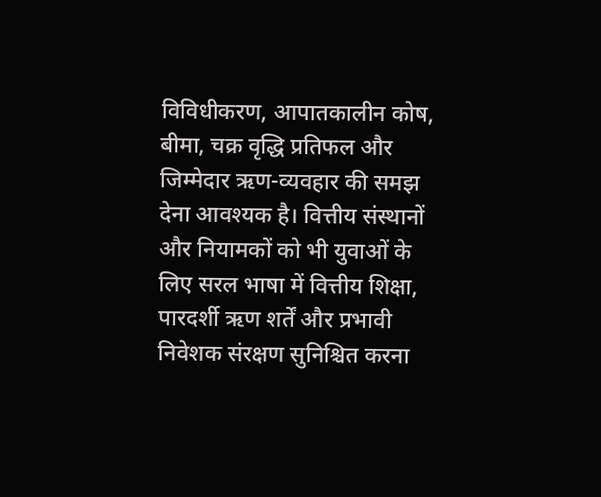विविधीकरण, आपातकालीन कोष, बीमा, चक्र वृद्धि प्रतिफल और जिम्मेदार ऋण-व्यवहार की समझ देना आवश्यक है। वित्तीय संस्थानों और नियामकों को भी युवाओं के लिए सरल भाषा में वित्तीय शिक्षा, पारदर्शी ऋण शर्तें और प्रभावी निवेशक संरक्षण सुनिश्चित करना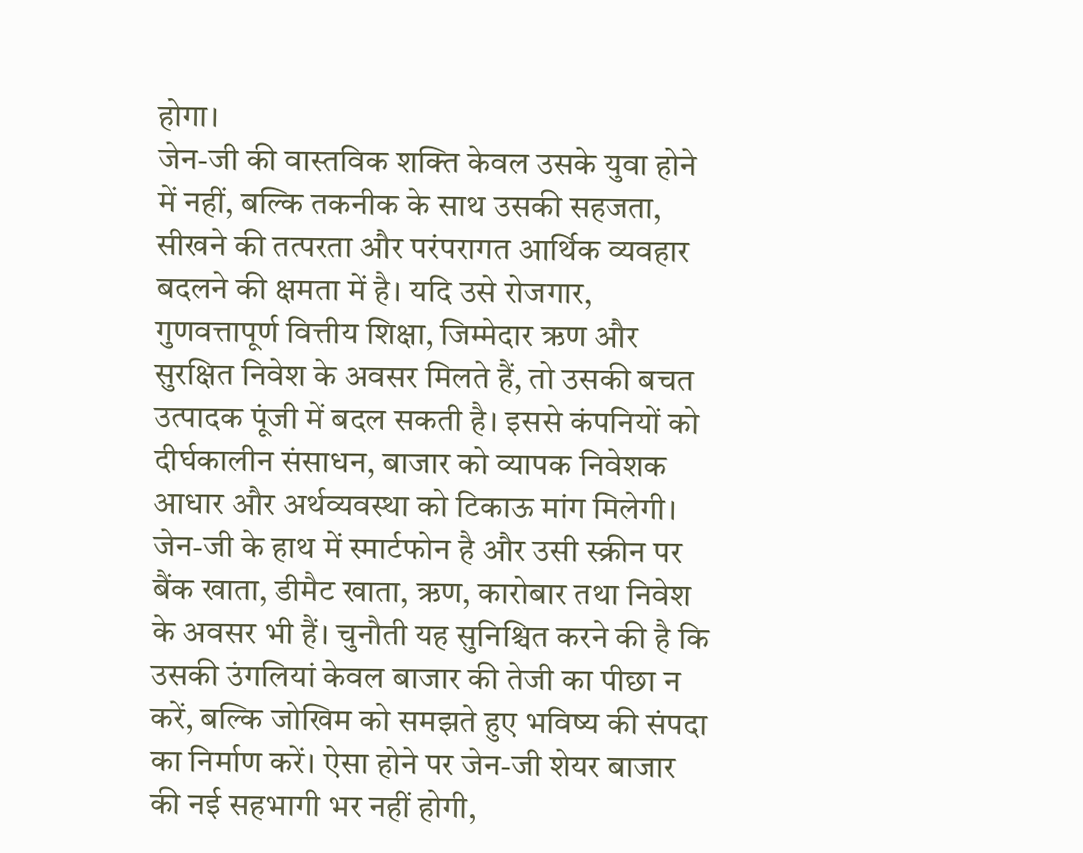होगा।
जेन-जी की वास्तविक शक्ति केवल उसके युवा होने में नहीं, बल्कि तकनीक के साथ उसकी सहजता, सीखने की तत्परता और परंपरागत आर्थिक व्यवहार बदलने की क्षमता में है। यदि उसे रोजगार, गुणवत्तापूर्ण वित्तीय शिक्षा, जिम्मेदार ऋण और सुरक्षित निवेश के अवसर मिलते हैं, तो उसकी बचत उत्पादक पूंजी में बदल सकती है। इससे कंपनियों को दीर्घकालीन संसाधन, बाजार को व्यापक निवेशक आधार और अर्थव्यवस्था को टिकाऊ मांग मिलेगी।
जेन-जी के हाथ में स्मार्टफोन है और उसी स्क्रीन पर बैंक खाता, डीमैट खाता, ऋण, कारोबार तथा निवेश के अवसर भी हैं। चुनौती यह सुनिश्चित करने की है कि उसकी उंगलियां केवल बाजार की तेजी का पीछा न करें, बल्कि जोखिम को समझते हुए भविष्य की संपदा का निर्माण करें। ऐसा होने पर जेन-जी शेयर बाजार की नई सहभागी भर नहीं होगी,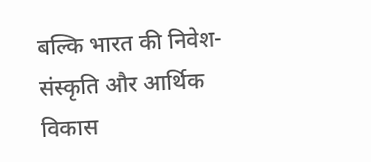बल्कि भारत की निवेश-संस्कृति और आर्थिक विकास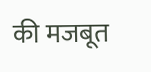की मजबूत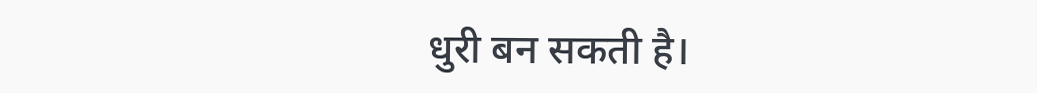धुरी बन सकती है।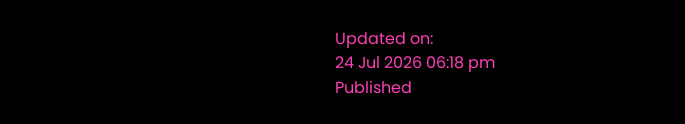Updated on:
24 Jul 2026 06:18 pm
Published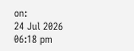on:
24 Jul 2026 06:18 pm